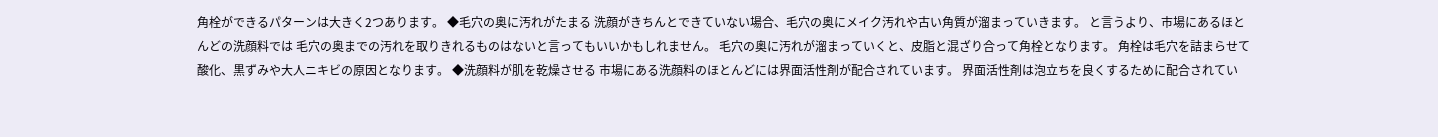角栓ができるパターンは大きく2つあります。 ◆毛穴の奥に汚れがたまる 洗顔がきちんとできていない場合、毛穴の奥にメイク汚れや古い角質が溜まっていきます。 と言うより、市場にあるほとんどの洗顔料では 毛穴の奥までの汚れを取りきれるものはないと言ってもいいかもしれません。 毛穴の奥に汚れが溜まっていくと、皮脂と混ざり合って角栓となります。 角栓は毛穴を詰まらせて酸化、黒ずみや大人ニキビの原因となります。 ◆洗顔料が肌を乾燥させる 市場にある洗顔料のほとんどには界面活性剤が配合されています。 界面活性剤は泡立ちを良くするために配合されてい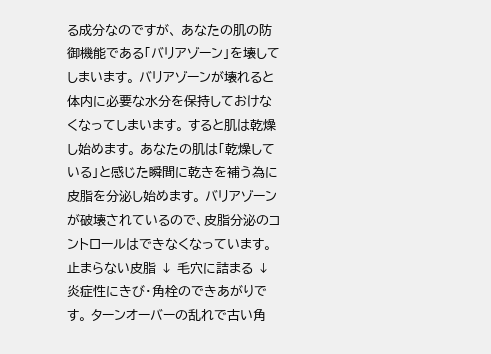る成分なのですが、 あなたの肌の防御機能である「バリアゾーン」を壊してしまいます。 バリアゾーンが壊れると体内に必要な水分を保持しておけなくなってしまいます。 すると肌は乾燥し始めます。 あなたの肌は「乾燥している」と感じた瞬間に乾きを補う為に皮脂を分泌し始めます。 バリアゾーンが破壊されているので、皮脂分泌のコントロールはできなくなっています。 止まらない皮脂 ↓ 毛穴に詰まる ↓ 炎症性にきび・角栓のできあがりです。 ターンオーバーの乱れで古い角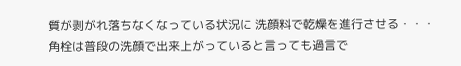質が剥がれ落ちなくなっている状況に 洗顔料で乾燥を進行させる・・・ 角栓は普段の洗顔で出来上がっていると言っても過言で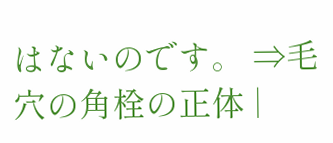はないのです。 ⇒毛穴の角栓の正体 |